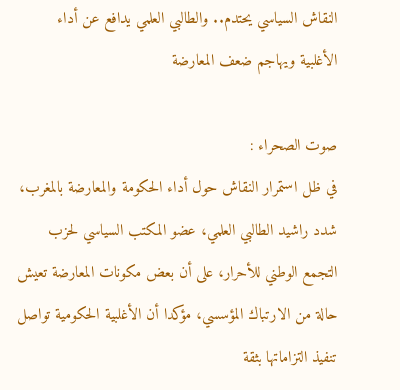النقاش السياسي يحتدم.. والطالبي العلمي يدافع عن أداء الأغلبية ويهاجم ضعف المعارضة

صوت الصحراء :
في ظل استمرار النقاش حول أداء الحكومة والمعارضة بالمغرب، شدد راشيد الطالبي العلمي، عضو المكتب السياسي لحزب التجمع الوطني للأحرار، على أن بعض مكونات المعارضة تعيش حالة من الارتباك المؤسسي، مؤكدا أن الأغلبية الحكومية تواصل تنفيذ التزاماتها بثقة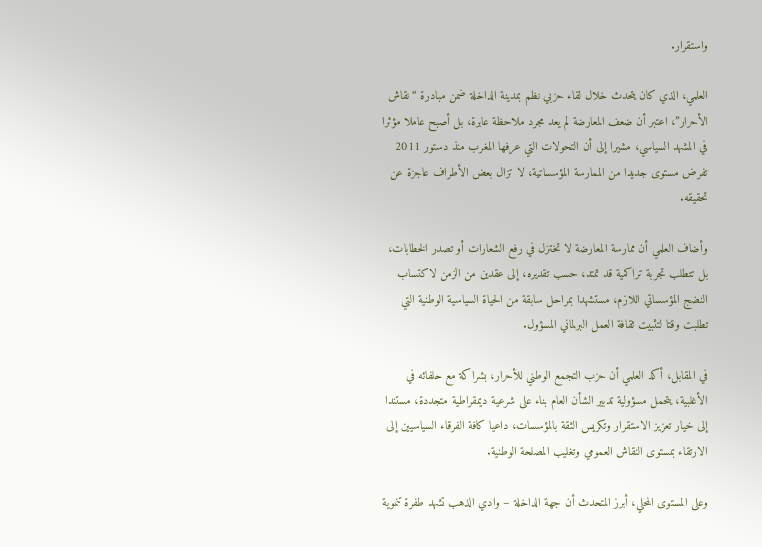واستقرار.

العلمي، الذي كان يتحدث خلال لقاء حزبي نظم بمدينة الداخلة ضمن مبادرة “نقاش الأحرار”، اعتبر أن ضعف المعارضة لم يعد مجرد ملاحظة عابرة، بل أصبح عاملا مؤثرا في المشهد السياسي، مشيرا إلى أن التحولات التي عرفها المغرب منذ دستور 2011 تفرض مستوى جديدا من الممارسة المؤسساتية، لا تزال بعض الأطراف عاجزة عن تحقيقه.

وأضاف العلمي أن ممارسة المعارضة لا تختزل في رفع الشعارات أو تصدر الخطابات، بل تتطلب تجربة تراكمية قد تمتد، حسب تقديره، إلى عقدين من الزمن لاكتساب النضج المؤسساتي اللازم، مستشهدا بمراحل سابقة من الحياة السياسية الوطنية التي تطلبت وقتا لتثبيت ثقافة العمل البرلماني المسؤول.

في المقابل، أكد العلمي أن حزب التجمع الوطني للأحرار، بشراكة مع حلفائه في الأغلبية، يتحمل مسؤولية تدبير الشأن العام بناء على شرعية ديمقراطية متجددة، مستندا إلى خيار تعزيز الاستقرار وتكريس الثقة بالمؤسسات، داعيا كافة الفرقاء السياسيين إلى الارتقاء بمستوى النقاش العمومي وتغليب المصلحة الوطنية.

وعلى المستوى المحلي، أبرز المتحدث أن جهة الداخلة – وادي الذهب تشهد طفرة تنموية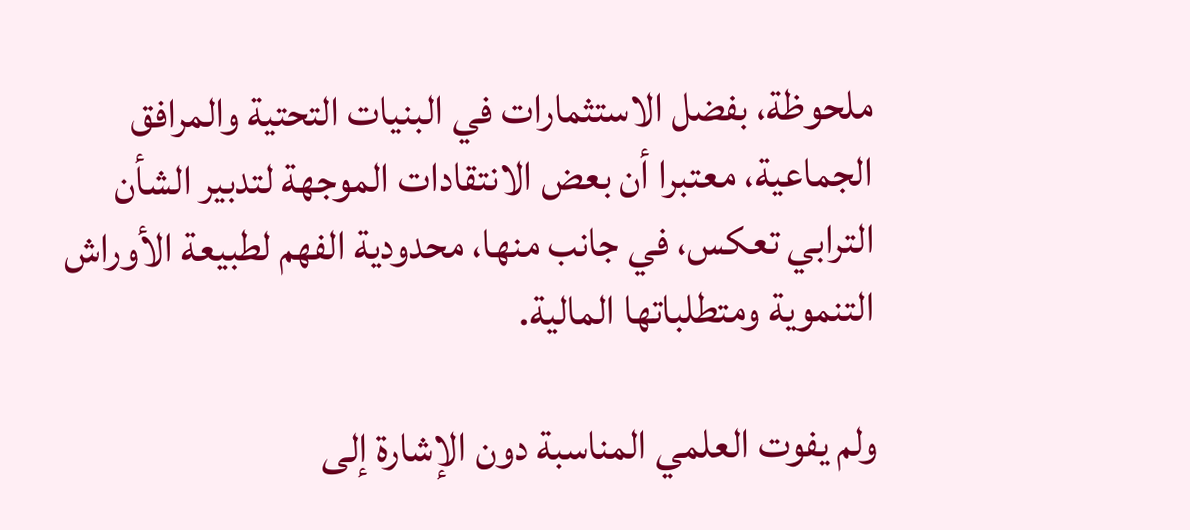ملحوظة، بفضل الاستثمارات في البنيات التحتية والمرافق الجماعية، معتبرا أن بعض الانتقادات الموجهة لتدبير الشأن الترابي تعكس، في جانب منها، محدودية الفهم لطبيعة الأوراش التنموية ومتطلباتها المالية.

ولم يفوت العلمي المناسبة دون الإشارة إلى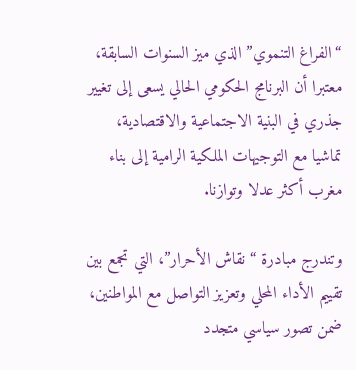“الفراغ التنموي” الذي ميز السنوات السابقة، معتبرا أن البرنامج الحكومي الحالي يسعى إلى تغيير جذري في البنية الاجتماعية والاقتصادية، تماشيا مع التوجيهات الملكية الرامية إلى بناء مغرب أكثر عدلا وتوازنا.

وتندرج مبادرة “نقاش الأحرار”، التي تجمع بين تقييم الأداء المحلي وتعزيز التواصل مع المواطنين، ضمن تصور سياسي متجدد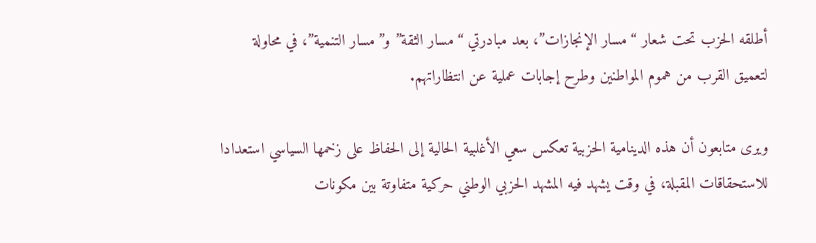أطلقه الحزب تحت شعار “مسار الإنجازات”، بعد مبادرتي “مسار الثقة” و”مسار التنمية”، في محاولة لتعميق القرب من هموم المواطنين وطرح إجابات عملية عن انتظاراتهم.

ويرى متابعون أن هذه الدينامية الحزبية تعكس سعي الأغلبية الحالية إلى الحفاظ على زخمها السياسي استعدادا للاستحقاقات المقبلة، في وقت يشهد فيه المشهد الحزبي الوطني حركية متفاوتة بين مكونات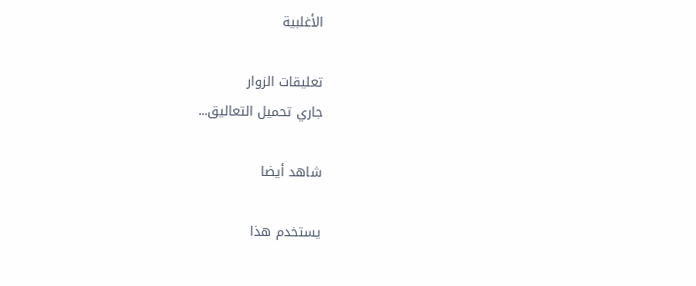الأغلبية

تعليقات الزوار
جاري تحميل التعاليق...

شاهد أيضا

يستخدم هذا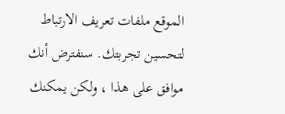الموقع ملفات تعريف الارتباط لتحسين تجربتك. سنفترض أنك موافق على هذا ، ولكن يمكنك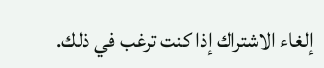إلغاء الاشتراك إذا كنت ترغب في ذلك.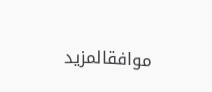موافقالمزيد